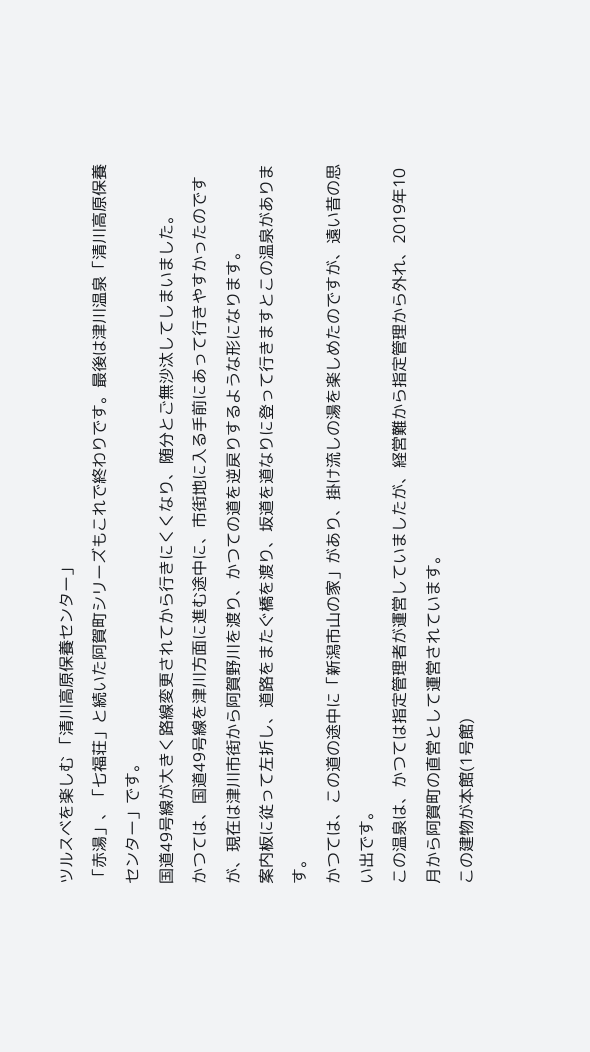ツルスベを楽しむ 「清川高原保養センター」
「赤湯」、「七福荘」と続いた阿賀町シリーズもこれで終わりです。最後は津川温泉「清川高原保養センター」です。
国道49号線が大きく路線変更されてから行きにくくなり、随分とご無沙汰してしまいました。
かつては、国道49号線を津川方面に進む途中に、市街地に入る手前にあって行きやすかったのですが、現在は津川市街から阿賀野川を渡り、かつての道を逆戻りするような形になります。
案内板に従って左折し、道路をまたぐ橋を渡り、坂道を道なりに登って行きますとこの温泉があります。
かつては、この道の途中に「新潟市山の家」があり、掛け流しの湯を楽しめたのですが、遠い昔の思い出です。
この温泉は、かつては指定管理者が運営していましたが、経営難から指定管理から外れ、2019年10月から阿賀町の直営として運営されています。
この建物が本館(1号館)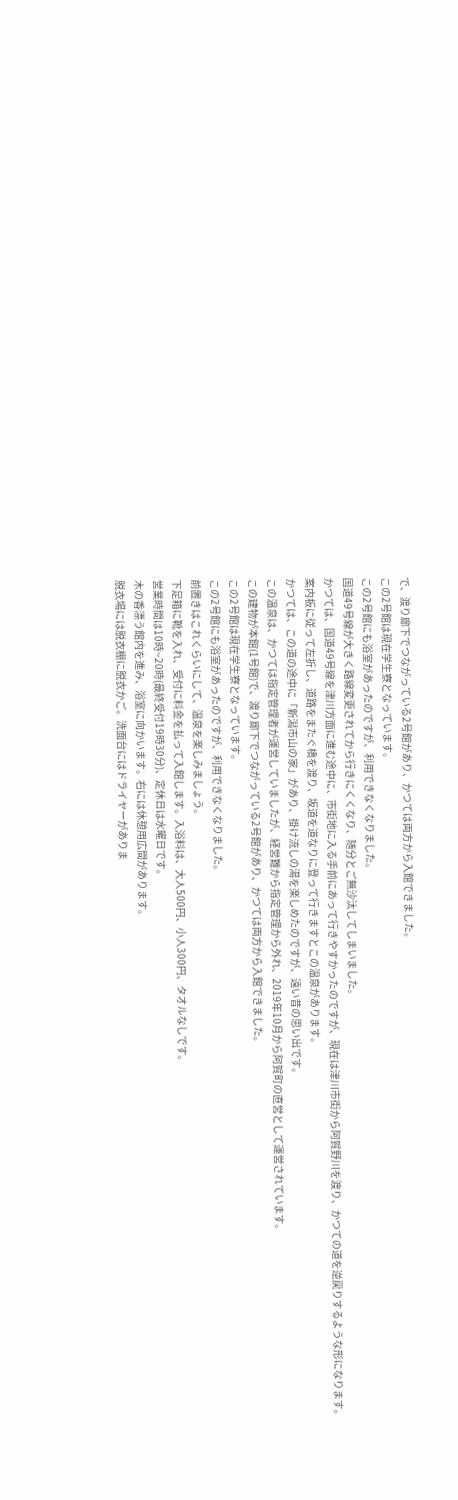で、渡り廊下でつながっている2号館があり、かつては両方から入館できました。
この2号館は現在学生寮となっています。
この2号館にも浴室があったのですが、利用できなくなりました。
国道49号線が大きく路線変更されてから行きにくくなり、随分とご無沙汰してしまいました。
かつては、国道49号線を津川方面に進む途中に、市街地に入る手前にあって行きやすかったのですが、現在は津川市街から阿賀野川を渡り、かつての道を逆戻りするような形になります。
案内板に従って左折し、道路をまたぐ橋を渡り、坂道を道なりに登って行きますとこの温泉があります。
かつては、この道の途中に「新潟市山の家」があり、掛け流しの湯を楽しめたのですが、遠い昔の思い出です。
この温泉は、かつては指定管理者が運営していましたが、経営難から指定管理から外れ、2019年10月から阿賀町の直営として運営されています。
この建物が本館(1号館)で、渡り廊下でつながっている2号館があり、かつては両方から入館できました。
この2号館は現在学生寮となっています。
この2号館にも浴室があったのですが、利用できなくなりました。
前置きはこれくらいにして、温泉を楽しみましょう。
下足箱に靴を入れ、受付に料金を払って入館します。入浴料は、大人500円、小人300円、タオルなしです。
営業時間は10時~20時(最終受付19時30分)、定休日は水曜日です。
木の香漂う館内を進み、浴室に向かいます。右には休憩用広間があります。
脱衣場には脱衣棚に脱衣かご。洗面台にはドライヤーがありま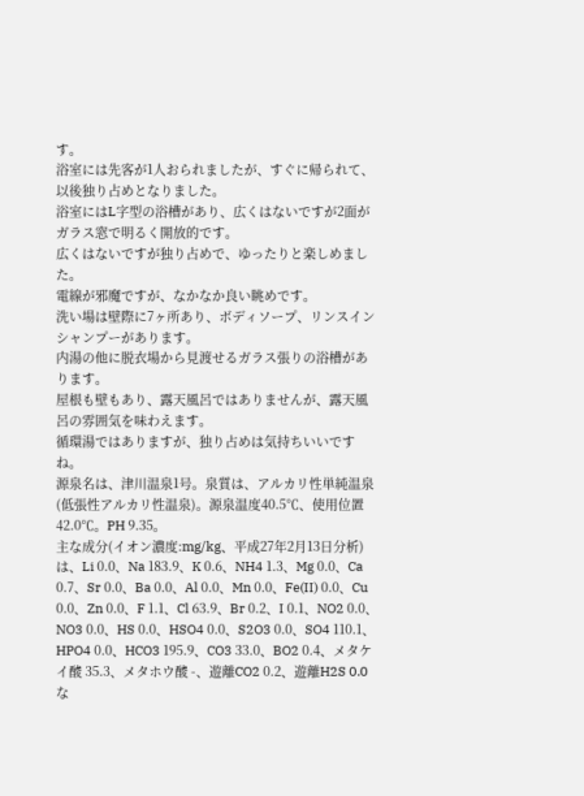す。
浴室には先客が1人おられましたが、すぐに帰られて、以後独り占めとなりました。
浴室にはL字型の浴槽があり、広くはないですが2面がガラス窓で明るく開放的です。
広くはないですが独り占めで、ゆったりと楽しめました。
電線が邪魔ですが、なかなか良い眺めです。
洗い場は壁際に7ヶ所あり、ボディソープ、リンスインシャンプーがあります。
内湯の他に脱衣場から見渡せるガラス張りの浴槽があります。
屋根も壁もあり、露天風呂ではありませんが、露天風呂の雰囲気を味わえます。
循環湯ではありますが、独り占めは気持ちいいですね。
源泉名は、津川温泉1号。泉質は、アルカリ性単純温泉(低張性アルカリ性温泉)。源泉温度40.5℃、使用位置42.0℃。PH 9.35。
主な成分(イオン濃度:mg/kg、平成27年2月13日分析)は、Li 0.0、Na 183.9、K 0.6、NH4 1.3、Mg 0.0、Ca 0.7、Sr 0.0、Ba 0.0、Al 0.0、Mn 0.0、Fe(II) 0.0、Cu 0.0、Zn 0.0、F 1.1、Cl 63.9、Br 0.2、I 0.1、NO2 0.0、NO3 0.0、HS 0.0、HSO4 0.0、S2O3 0.0、SO4 110.1、HPO4 0.0、HCO3 195.9、CO3 33.0、BO2 0.4、メタケイ酸 35.3、メタホウ酸 -、遊離CO2 0.2、遊離H2S 0.0 な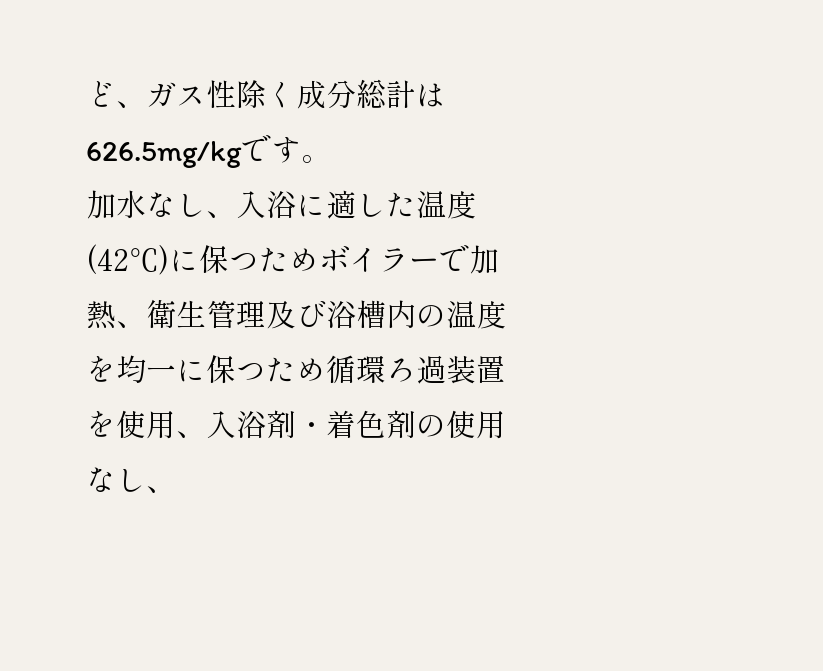ど、ガス性除く成分総計は626.5mg/kgです。
加水なし、入浴に適した温度(42℃)に保つためボイラーで加熱、衛生管理及び浴槽内の温度を均一に保つため循環ろ過装置を使用、入浴剤・着色剤の使用なし、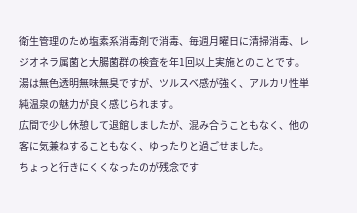衛生管理のため塩素系消毒剤で消毒、毎週月曜日に清掃消毒、レジオネラ属菌と大腸菌群の検査を年1回以上実施とのことです。
湯は無色透明無味無臭ですが、ツルスベ感が強く、アルカリ性単純温泉の魅力が良く感じられます。
広間で少し休憩して退館しましたが、混み合うこともなく、他の客に気兼ねすることもなく、ゆったりと過ごせました。
ちょっと行きにくくなったのが残念です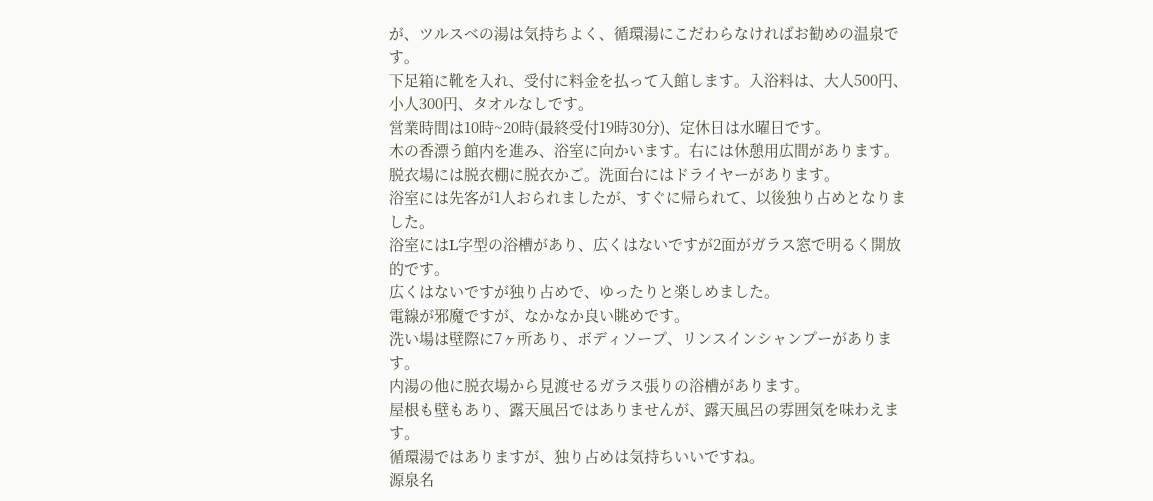が、ツルスベの湯は気持ちよく、循環湯にこだわらなければお勧めの温泉です。
下足箱に靴を入れ、受付に料金を払って入館します。入浴料は、大人500円、小人300円、タオルなしです。
営業時間は10時~20時(最終受付19時30分)、定休日は水曜日です。
木の香漂う館内を進み、浴室に向かいます。右には休憩用広間があります。
脱衣場には脱衣棚に脱衣かご。洗面台にはドライヤーがあります。
浴室には先客が1人おられましたが、すぐに帰られて、以後独り占めとなりました。
浴室にはL字型の浴槽があり、広くはないですが2面がガラス窓で明るく開放的です。
広くはないですが独り占めで、ゆったりと楽しめました。
電線が邪魔ですが、なかなか良い眺めです。
洗い場は壁際に7ヶ所あり、ボディソープ、リンスインシャンプーがあります。
内湯の他に脱衣場から見渡せるガラス張りの浴槽があります。
屋根も壁もあり、露天風呂ではありませんが、露天風呂の雰囲気を味わえます。
循環湯ではありますが、独り占めは気持ちいいですね。
源泉名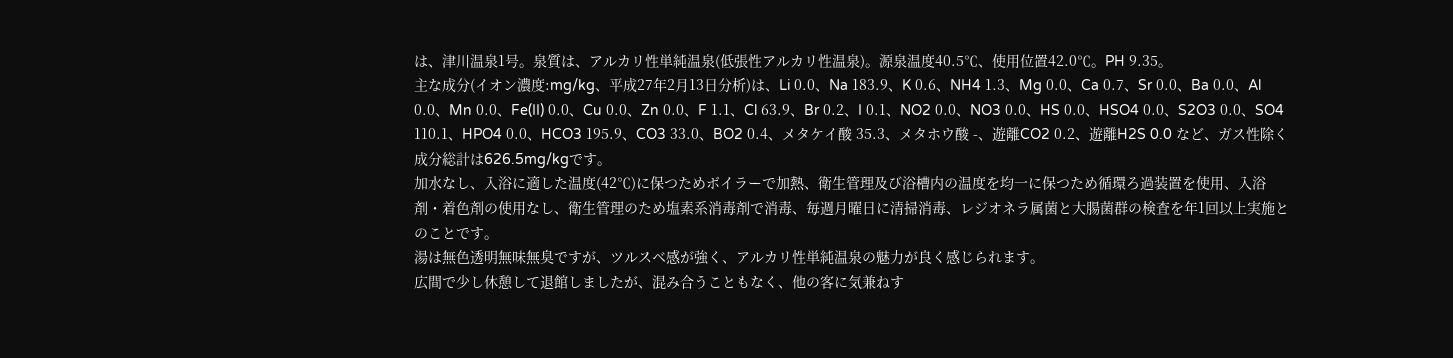は、津川温泉1号。泉質は、アルカリ性単純温泉(低張性アルカリ性温泉)。源泉温度40.5℃、使用位置42.0℃。PH 9.35。
主な成分(イオン濃度:mg/kg、平成27年2月13日分析)は、Li 0.0、Na 183.9、K 0.6、NH4 1.3、Mg 0.0、Ca 0.7、Sr 0.0、Ba 0.0、Al 0.0、Mn 0.0、Fe(II) 0.0、Cu 0.0、Zn 0.0、F 1.1、Cl 63.9、Br 0.2、I 0.1、NO2 0.0、NO3 0.0、HS 0.0、HSO4 0.0、S2O3 0.0、SO4 110.1、HPO4 0.0、HCO3 195.9、CO3 33.0、BO2 0.4、メタケイ酸 35.3、メタホウ酸 -、遊離CO2 0.2、遊離H2S 0.0 など、ガス性除く成分総計は626.5mg/kgです。
加水なし、入浴に適した温度(42℃)に保つためボイラーで加熱、衛生管理及び浴槽内の温度を均一に保つため循環ろ過装置を使用、入浴剤・着色剤の使用なし、衛生管理のため塩素系消毒剤で消毒、毎週月曜日に清掃消毒、レジオネラ属菌と大腸菌群の検査を年1回以上実施とのことです。
湯は無色透明無味無臭ですが、ツルスベ感が強く、アルカリ性単純温泉の魅力が良く感じられます。
広間で少し休憩して退館しましたが、混み合うこともなく、他の客に気兼ねす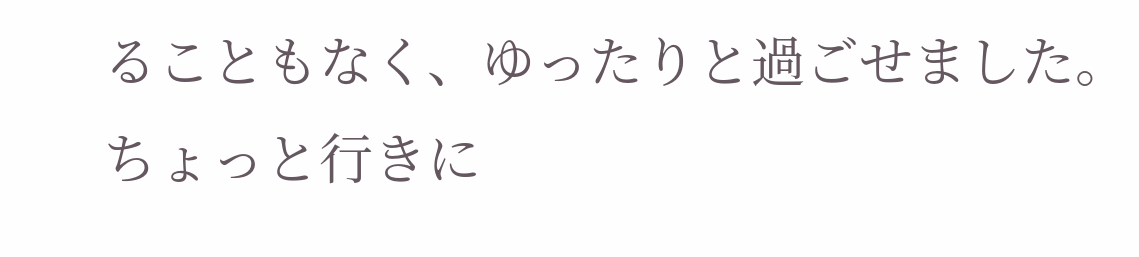ることもなく、ゆったりと過ごせました。
ちょっと行きに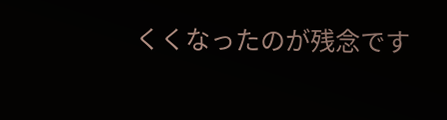くくなったのが残念です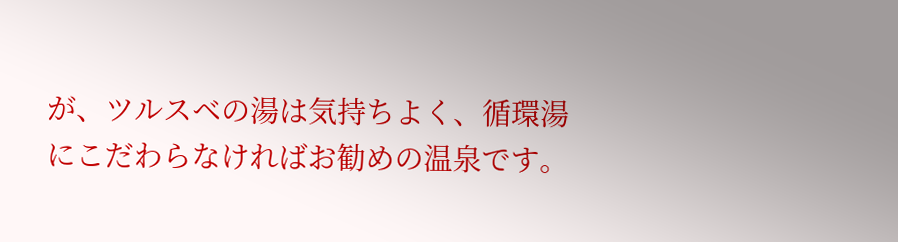が、ツルスベの湯は気持ちよく、循環湯にこだわらなければお勧めの温泉です。